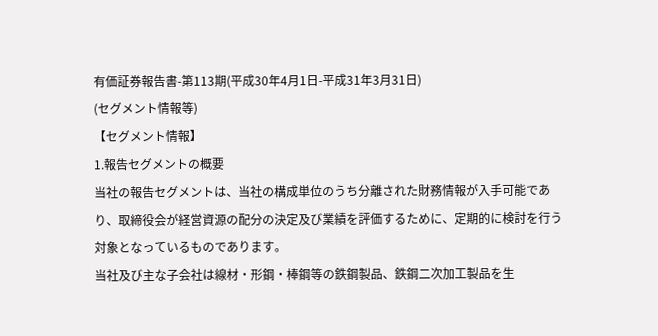有価証券報告書-第113期(平成30年4月1日-平成31年3月31日)
(セグメント情報等)
【セグメント情報】
1.報告セグメントの概要
当社の報告セグメントは、当社の構成単位のうち分離された財務情報が入手可能であり、取締役会が経営資源の配分の決定及び業績を評価するために、定期的に検討を行う対象となっているものであります。
当社及び主な子会社は線材・形鋼・棒鋼等の鉄鋼製品、鉄鋼二次加工製品を生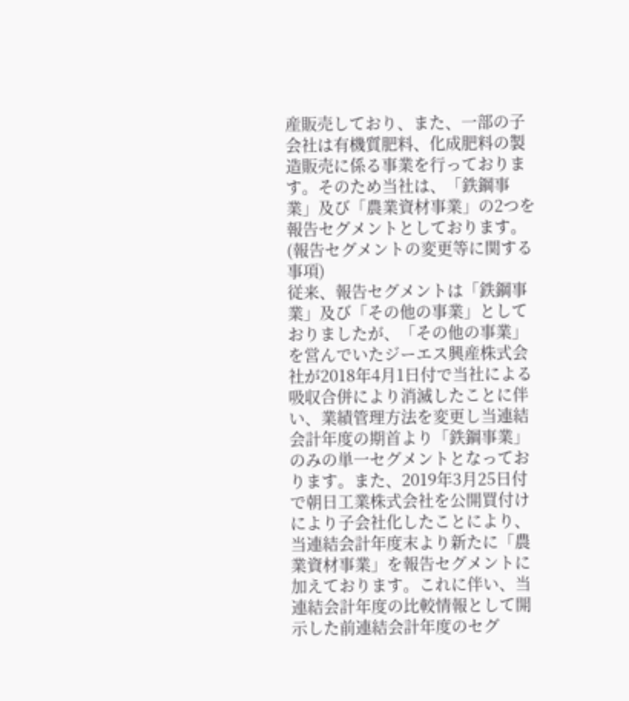産販売しており、また、一部の子会社は有機質肥料、化成肥料の製造販売に係る事業を行っております。そのため当社は、「鉄鋼事業」及び「農業資材事業」の2つを報告セグメントとしております。
(報告セグメントの変更等に関する事項)
従来、報告セグメントは「鉄鋼事業」及び「その他の事業」としておりましたが、「その他の事業」を営んでいたジーエス興産株式会社が2018年4月1日付で当社による吸収合併により消滅したことに伴い、業績管理方法を変更し当連結会計年度の期首より「鉄鋼事業」のみの単一セグメントとなっております。また、2019年3月25日付で朝日工業株式会社を公開買付けにより子会社化したことにより、当連結会計年度末より新たに「農業資材事業」を報告セグメントに加えております。これに伴い、当連結会計年度の比較情報として開示した前連結会計年度のセグ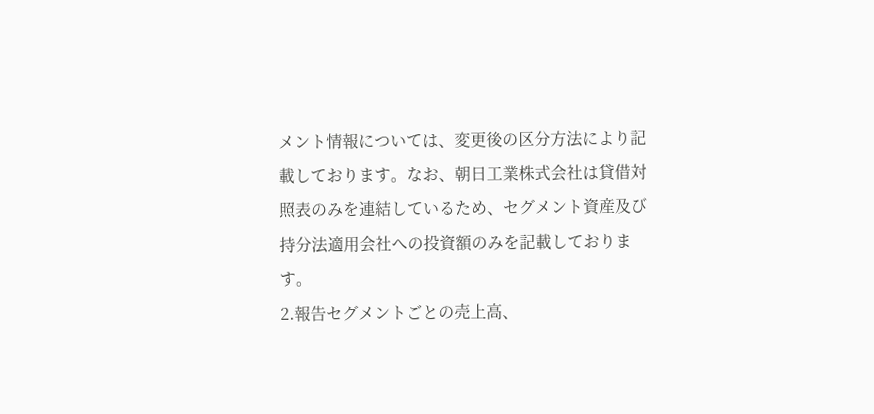メント情報については、変更後の区分方法により記載しております。なお、朝日工業株式会社は貸借対照表のみを連結しているため、セグメント資産及び持分法適用会社への投資額のみを記載しております。
2.報告セグメントごとの売上高、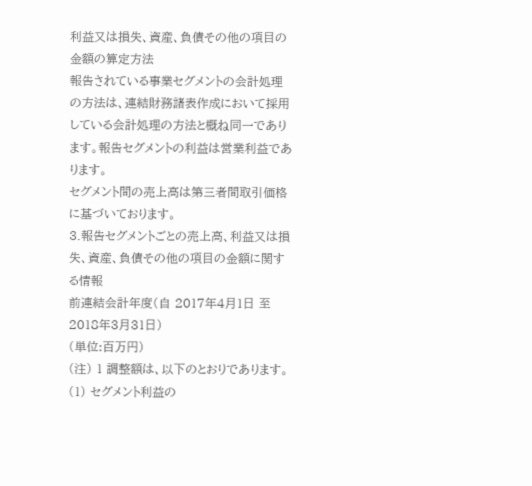利益又は損失、資産、負債その他の項目の金額の算定方法
報告されている事業セグメントの会計処理の方法は、連結財務諸表作成において採用している会計処理の方法と概ね同一であります。報告セグメントの利益は営業利益であります。
セグメント間の売上高は第三者間取引価格に基づいております。
3.報告セグメントごとの売上高、利益又は損失、資産、負債その他の項目の金額に関する情報
前連結会計年度(自 2017年4月1日 至 2018年3月31日)
(単位:百万円)
(注) 1 調整額は、以下のとおりであります。
(1) セグメント利益の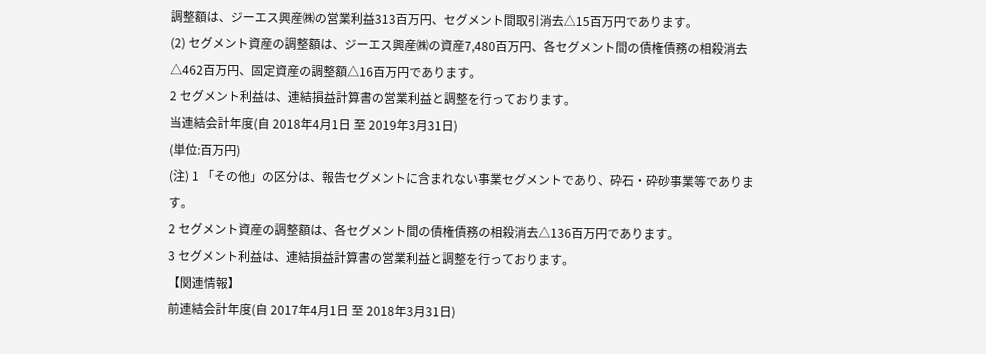調整額は、ジーエス興産㈱の営業利益313百万円、セグメント間取引消去△15百万円であります。
(2) セグメント資産の調整額は、ジーエス興産㈱の資産7,480百万円、各セグメント間の債権債務の相殺消去△462百万円、固定資産の調整額△16百万円であります。
2 セグメント利益は、連結損益計算書の営業利益と調整を行っております。
当連結会計年度(自 2018年4月1日 至 2019年3月31日)
(単位:百万円)
(注) 1 「その他」の区分は、報告セグメントに含まれない事業セグメントであり、砕石・砕砂事業等であります。
2 セグメント資産の調整額は、各セグメント間の債権債務の相殺消去△136百万円であります。
3 セグメント利益は、連結損益計算書の営業利益と調整を行っております。
【関連情報】
前連結会計年度(自 2017年4月1日 至 2018年3月31日)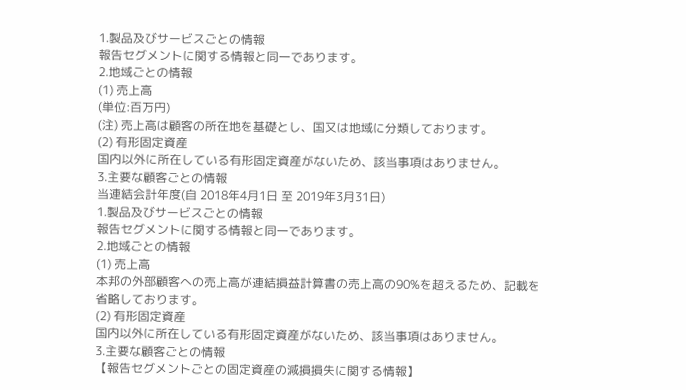1.製品及びサービスごとの情報
報告セグメントに関する情報と同一であります。
2.地域ごとの情報
(1) 売上高
(単位:百万円)
(注) 売上高は顧客の所在地を基礎とし、国又は地域に分類しております。
(2) 有形固定資産
国内以外に所在している有形固定資産がないため、該当事項はありません。
3.主要な顧客ごとの情報
当連結会計年度(自 2018年4月1日 至 2019年3月31日)
1.製品及びサービスごとの情報
報告セグメントに関する情報と同一であります。
2.地域ごとの情報
(1) 売上高
本邦の外部顧客への売上高が連結損益計算書の売上高の90%を超えるため、記載を省略しております。
(2) 有形固定資産
国内以外に所在している有形固定資産がないため、該当事項はありません。
3.主要な顧客ごとの情報
【報告セグメントごとの固定資産の減損損失に関する情報】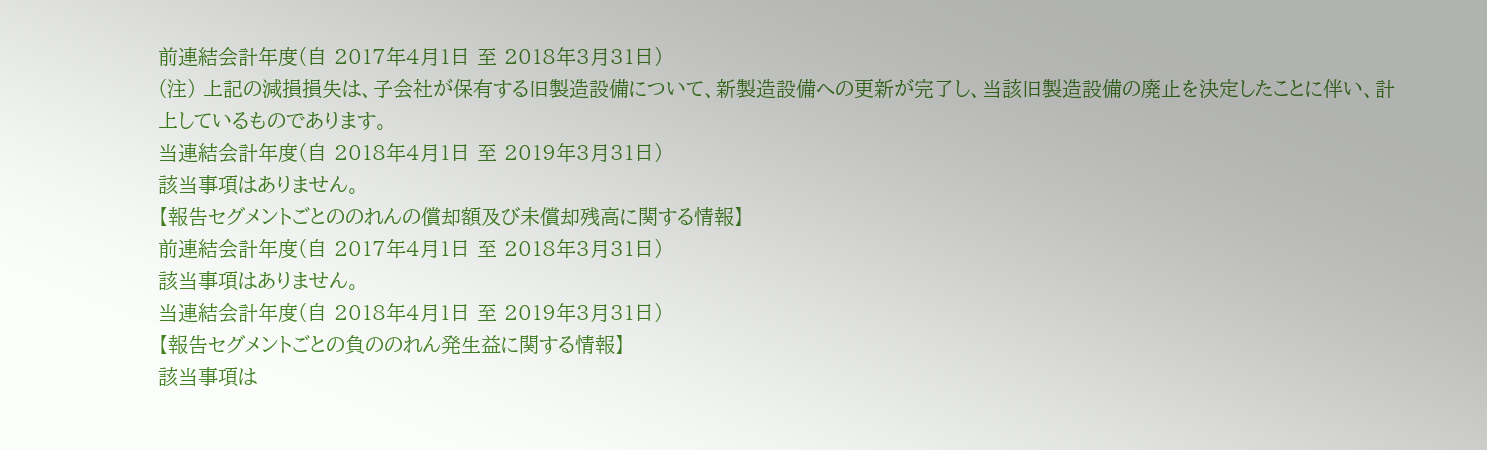前連結会計年度(自 2017年4月1日 至 2018年3月31日)
(注) 上記の減損損失は、子会社が保有する旧製造設備について、新製造設備への更新が完了し、当該旧製造設備の廃止を決定したことに伴い、計上しているものであります。
当連結会計年度(自 2018年4月1日 至 2019年3月31日)
該当事項はありません。
【報告セグメントごとののれんの償却額及び未償却残高に関する情報】
前連結会計年度(自 2017年4月1日 至 2018年3月31日)
該当事項はありません。
当連結会計年度(自 2018年4月1日 至 2019年3月31日)
【報告セグメントごとの負ののれん発生益に関する情報】
該当事項は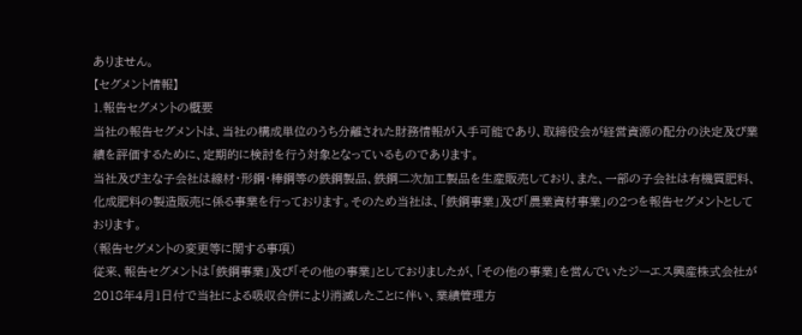ありません。
【セグメント情報】
1.報告セグメントの概要
当社の報告セグメントは、当社の構成単位のうち分離された財務情報が入手可能であり、取締役会が経営資源の配分の決定及び業績を評価するために、定期的に検討を行う対象となっているものであります。
当社及び主な子会社は線材・形鋼・棒鋼等の鉄鋼製品、鉄鋼二次加工製品を生産販売しており、また、一部の子会社は有機質肥料、化成肥料の製造販売に係る事業を行っております。そのため当社は、「鉄鋼事業」及び「農業資材事業」の2つを報告セグメントとしております。
(報告セグメントの変更等に関する事項)
従来、報告セグメントは「鉄鋼事業」及び「その他の事業」としておりましたが、「その他の事業」を営んでいたジーエス興産株式会社が2018年4月1日付で当社による吸収合併により消滅したことに伴い、業績管理方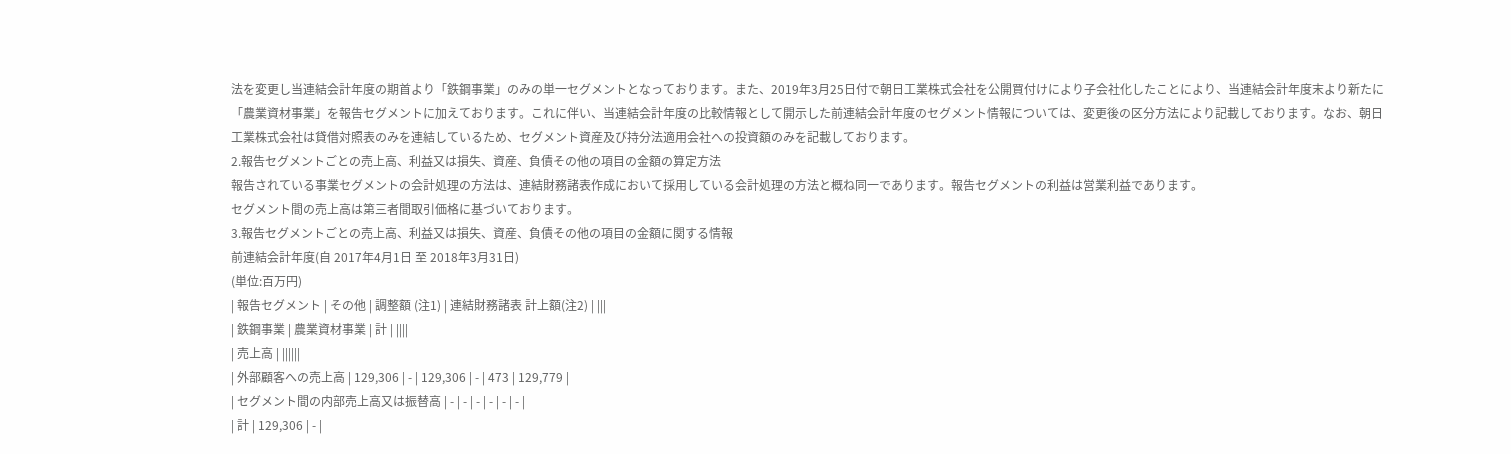法を変更し当連結会計年度の期首より「鉄鋼事業」のみの単一セグメントとなっております。また、2019年3月25日付で朝日工業株式会社を公開買付けにより子会社化したことにより、当連結会計年度末より新たに「農業資材事業」を報告セグメントに加えております。これに伴い、当連結会計年度の比較情報として開示した前連結会計年度のセグメント情報については、変更後の区分方法により記載しております。なお、朝日工業株式会社は貸借対照表のみを連結しているため、セグメント資産及び持分法適用会社への投資額のみを記載しております。
2.報告セグメントごとの売上高、利益又は損失、資産、負債その他の項目の金額の算定方法
報告されている事業セグメントの会計処理の方法は、連結財務諸表作成において採用している会計処理の方法と概ね同一であります。報告セグメントの利益は営業利益であります。
セグメント間の売上高は第三者間取引価格に基づいております。
3.報告セグメントごとの売上高、利益又は損失、資産、負債その他の項目の金額に関する情報
前連結会計年度(自 2017年4月1日 至 2018年3月31日)
(単位:百万円)
| 報告セグメント | その他 | 調整額 (注1) | 連結財務諸表 計上額(注2) | |||
| 鉄鋼事業 | 農業資材事業 | 計 | ||||
| 売上高 | ||||||
| 外部顧客への売上高 | 129,306 | - | 129,306 | - | 473 | 129,779 |
| セグメント間の内部売上高又は振替高 | - | - | - | - | - | - |
| 計 | 129,306 | - |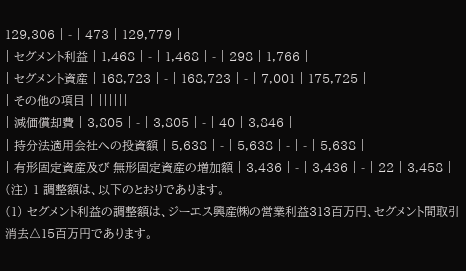129,306 | - | 473 | 129,779 |
| セグメント利益 | 1,468 | - | 1,468 | - | 298 | 1,766 |
| セグメント資産 | 168,723 | - | 168,723 | - | 7,001 | 175,725 |
| その他の項目 | ||||||
| 減価償却費 | 3,805 | - | 3,805 | - | 40 | 3,846 |
| 持分法適用会社への投資額 | 5,638 | - | 5,638 | - | - | 5,638 |
| 有形固定資産及び 無形固定資産の増加額 | 3,436 | - | 3,436 | - | 22 | 3,458 |
(注) 1 調整額は、以下のとおりであります。
(1) セグメント利益の調整額は、ジーエス興産㈱の営業利益313百万円、セグメント間取引消去△15百万円であります。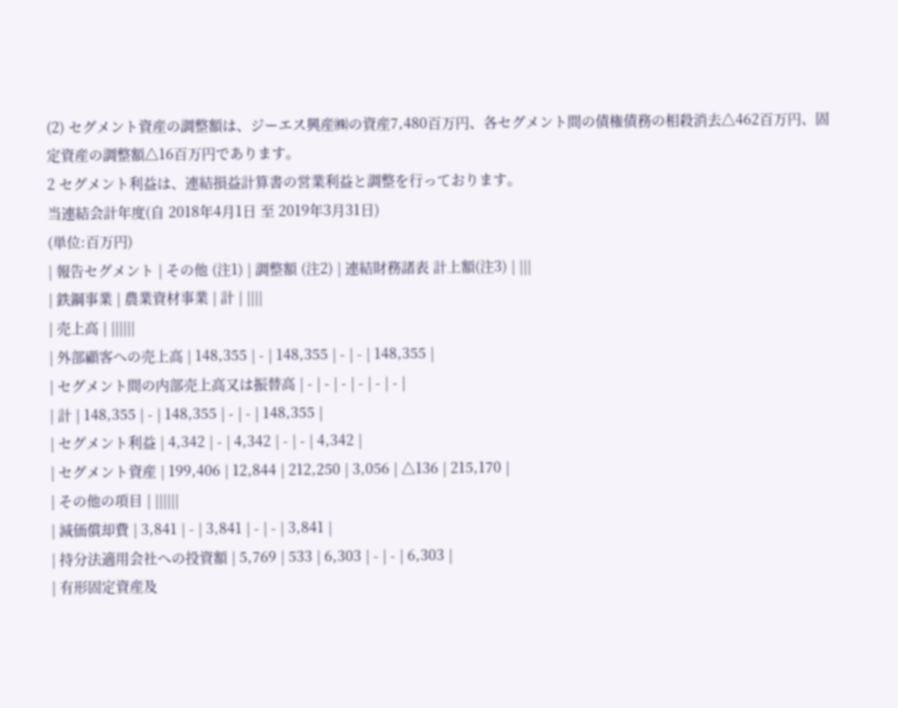(2) セグメント資産の調整額は、ジーエス興産㈱の資産7,480百万円、各セグメント間の債権債務の相殺消去△462百万円、固定資産の調整額△16百万円であります。
2 セグメント利益は、連結損益計算書の営業利益と調整を行っております。
当連結会計年度(自 2018年4月1日 至 2019年3月31日)
(単位:百万円)
| 報告セグメント | その他 (注1) | 調整額 (注2) | 連結財務諸表 計上額(注3) | |||
| 鉄鋼事業 | 農業資材事業 | 計 | ||||
| 売上高 | ||||||
| 外部顧客への売上高 | 148,355 | - | 148,355 | - | - | 148,355 |
| セグメント間の内部売上高又は振替高 | - | - | - | - | - | - |
| 計 | 148,355 | - | 148,355 | - | - | 148,355 |
| セグメント利益 | 4,342 | - | 4,342 | - | - | 4,342 |
| セグメント資産 | 199,406 | 12,844 | 212,250 | 3,056 | △136 | 215,170 |
| その他の項目 | ||||||
| 減価償却費 | 3,841 | - | 3,841 | - | - | 3,841 |
| 持分法適用会社への投資額 | 5,769 | 533 | 6,303 | - | - | 6,303 |
| 有形固定資産及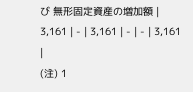び 無形固定資産の増加額 | 3,161 | - | 3,161 | - | - | 3,161 |
(注) 1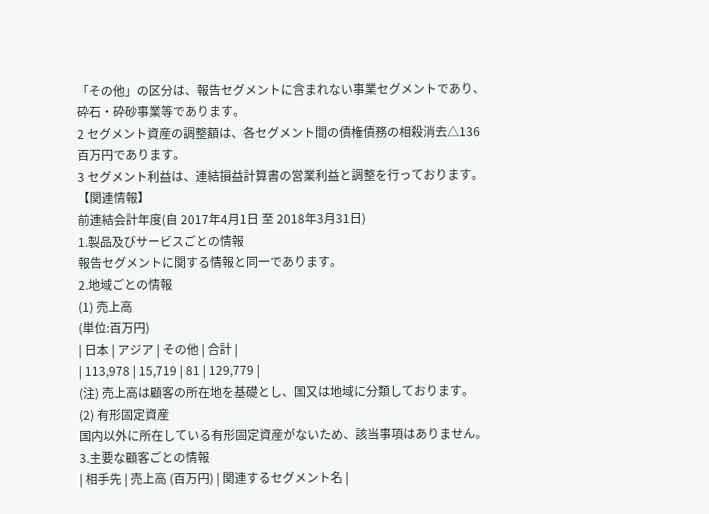「その他」の区分は、報告セグメントに含まれない事業セグメントであり、砕石・砕砂事業等であります。
2 セグメント資産の調整額は、各セグメント間の債権債務の相殺消去△136百万円であります。
3 セグメント利益は、連結損益計算書の営業利益と調整を行っております。
【関連情報】
前連結会計年度(自 2017年4月1日 至 2018年3月31日)
1.製品及びサービスごとの情報
報告セグメントに関する情報と同一であります。
2.地域ごとの情報
(1) 売上高
(単位:百万円)
| 日本 | アジア | その他 | 合計 |
| 113,978 | 15,719 | 81 | 129,779 |
(注) 売上高は顧客の所在地を基礎とし、国又は地域に分類しております。
(2) 有形固定資産
国内以外に所在している有形固定資産がないため、該当事項はありません。
3.主要な顧客ごとの情報
| 相手先 | 売上高 (百万円) | 関連するセグメント名 |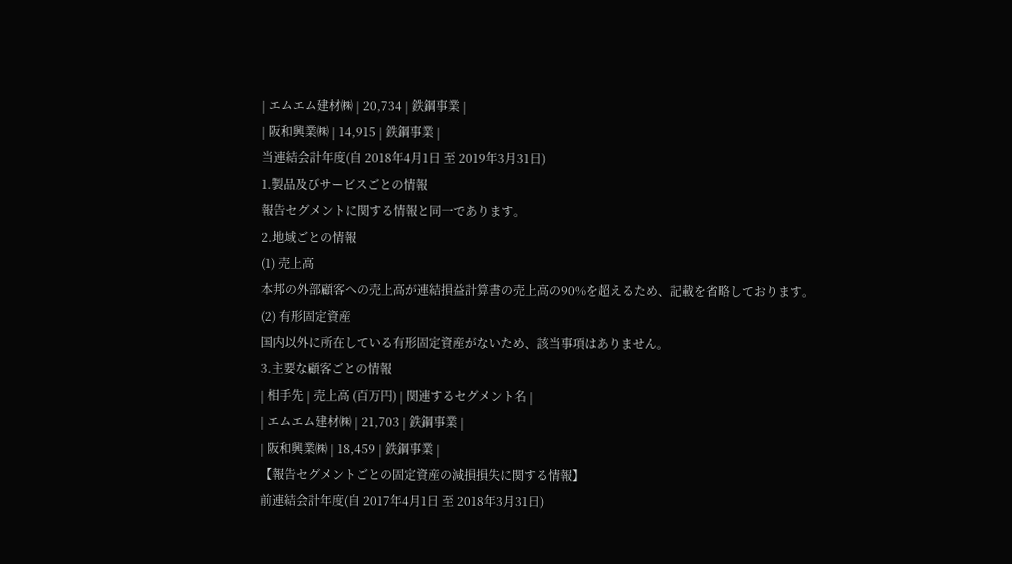| エムエム建材㈱ | 20,734 | 鉄鋼事業 |
| 阪和興業㈱ | 14,915 | 鉄鋼事業 |
当連結会計年度(自 2018年4月1日 至 2019年3月31日)
1.製品及びサービスごとの情報
報告セグメントに関する情報と同一であります。
2.地域ごとの情報
(1) 売上高
本邦の外部顧客への売上高が連結損益計算書の売上高の90%を超えるため、記載を省略しております。
(2) 有形固定資産
国内以外に所在している有形固定資産がないため、該当事項はありません。
3.主要な顧客ごとの情報
| 相手先 | 売上高 (百万円) | 関連するセグメント名 |
| エムエム建材㈱ | 21,703 | 鉄鋼事業 |
| 阪和興業㈱ | 18,459 | 鉄鋼事業 |
【報告セグメントごとの固定資産の減損損失に関する情報】
前連結会計年度(自 2017年4月1日 至 2018年3月31日)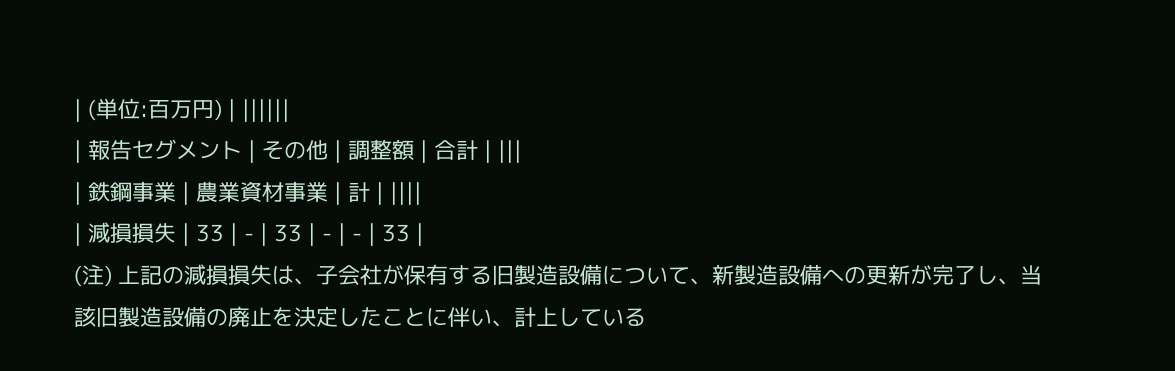| (単位:百万円) | ||||||
| 報告セグメント | その他 | 調整額 | 合計 | |||
| 鉄鋼事業 | 農業資材事業 | 計 | ||||
| 減損損失 | 33 | - | 33 | - | - | 33 |
(注) 上記の減損損失は、子会社が保有する旧製造設備について、新製造設備への更新が完了し、当該旧製造設備の廃止を決定したことに伴い、計上している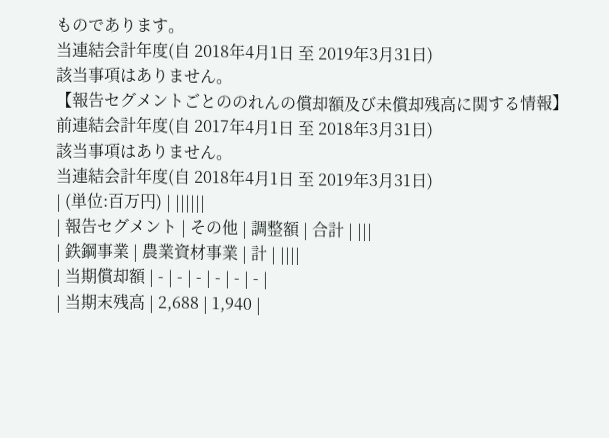ものであります。
当連結会計年度(自 2018年4月1日 至 2019年3月31日)
該当事項はありません。
【報告セグメントごとののれんの償却額及び未償却残高に関する情報】
前連結会計年度(自 2017年4月1日 至 2018年3月31日)
該当事項はありません。
当連結会計年度(自 2018年4月1日 至 2019年3月31日)
| (単位:百万円) | ||||||
| 報告セグメント | その他 | 調整額 | 合計 | |||
| 鉄鋼事業 | 農業資材事業 | 計 | ||||
| 当期償却額 | - | - | - | - | - | - |
| 当期末残高 | 2,688 | 1,940 |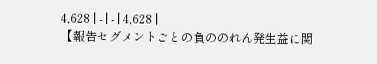4,628 | - | - | 4,628 |
【報告セグメントごとの負ののれん発生益に関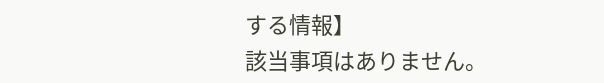する情報】
該当事項はありません。